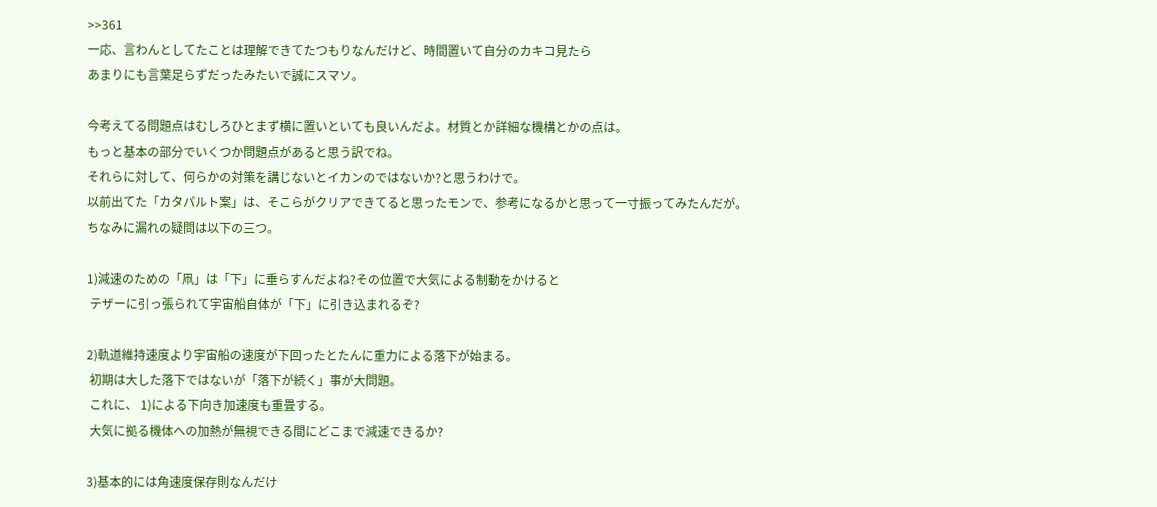>>361
一応、言わんとしてたことは理解できてたつもりなんだけど、時間置いて自分のカキコ見たら
あまりにも言葉足らずだったみたいで誠にスマソ。

今考えてる問題点はむしろひとまず横に置いといても良いんだよ。材質とか詳細な機構とかの点は。
もっと基本の部分でいくつか問題点があると思う訳でね。
それらに対して、何らかの対策を講じないとイカンのではないか?と思うわけで。
以前出てた「カタパルト案」は、そこらがクリアできてると思ったモンで、参考になるかと思って一寸振ってみたんだが。
ちなみに漏れの疑問は以下の三つ。

1)減速のための「凧」は「下」に垂らすんだよね?その位置で大気による制動をかけると
 テザーに引っ張られて宇宙船自体が「下」に引き込まれるぞ?

2)軌道維持速度より宇宙船の速度が下回ったとたんに重力による落下が始まる。
 初期は大した落下ではないが「落下が続く」事が大問題。
 これに、 1)による下向き加速度も重畳する。
 大気に拠る機体への加熱が無視できる間にどこまで減速できるか?

3)基本的には角速度保存則なんだけ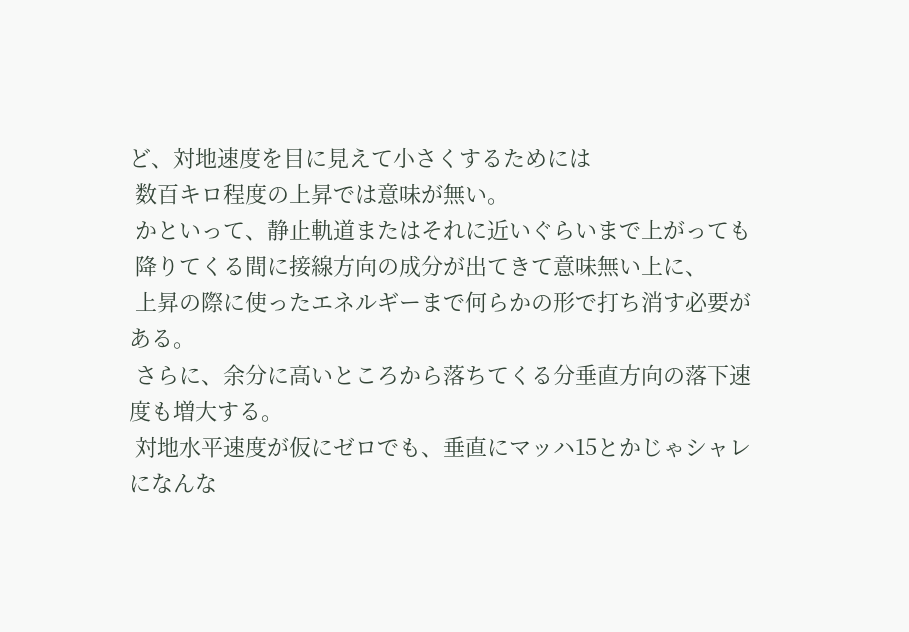ど、対地速度を目に見えて小さくするためには
 数百キロ程度の上昇では意味が無い。
 かといって、静止軌道またはそれに近いぐらいまで上がっても
 降りてくる間に接線方向の成分が出てきて意味無い上に、
 上昇の際に使ったエネルギーまで何らかの形で打ち消す必要がある。
 さらに、余分に高いところから落ちてくる分垂直方向の落下速度も増大する。
 対地水平速度が仮にゼロでも、垂直にマッハ15とかじゃシャレになんな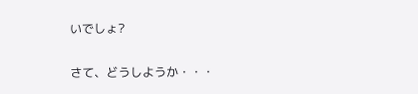いでしょ?

さて、どうしようか・・・